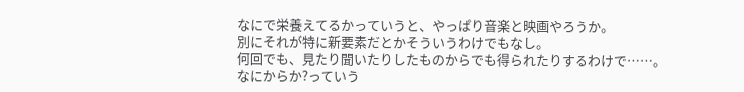なにで栄養えてるかっていうと、やっぱり音楽と映画やろうか。
別にそれが特に新要素だとかそういうわけでもなし。
何回でも、見たり聞いたりしたものからでも得られたりするわけで……。
なにからか?っていう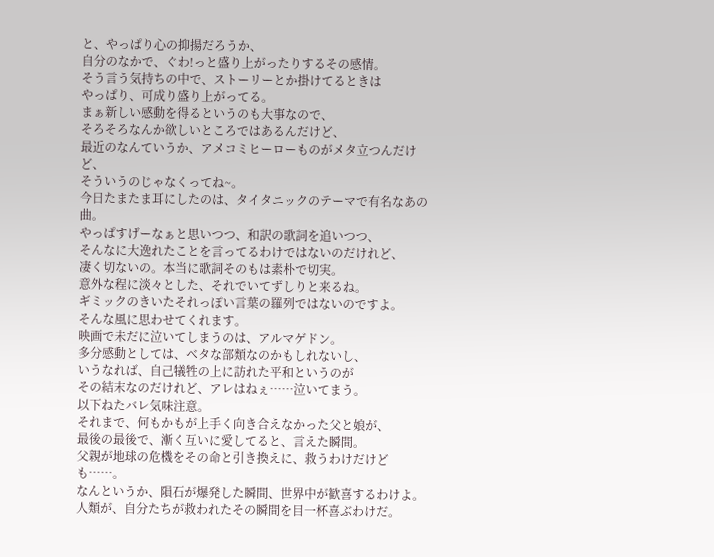と、やっぱり心の抑揚だろうか、
自分のなかで、ぐわ!っと盛り上がったりするその感情。
そう言う気持ちの中で、ストーリーとか掛けてるときは
やっぱり、可成り盛り上がってる。
まぁ新しい感動を得るというのも大事なので、
そろそろなんか欲しいところではあるんだけど、
最近のなんていうか、アメコミヒーローものがメタ立つんだけど、
そういうのじゃなくってね~。
今日たまたま耳にしたのは、タイタニックのテーマで有名なあの曲。
やっぱすげーなぁと思いつつ、和訳の歌詞を追いつつ、
そんなに大逸れたことを言ってるわけではないのだけれど、
凄く切ないの。本当に歌詞そのもは素朴で切実。
意外な程に淡々とした、それでいてずしりと来るね。
ギミックのきいたそれっぽい言葉の羅列ではないのですよ。
そんな風に思わせてくれます。
映画で未だに泣いてしまうのは、アルマゲドン。
多分感動としては、ベタな部類なのかもしれないし、
いうなれば、自己犠牲の上に訪れた平和というのが
その結末なのだけれど、アレはねぇ……泣いてまう。
以下ねたバレ気味注意。
それまで、何もかもが上手く向き合えなかった父と娘が、
最後の最後で、漸く互いに愛してると、言えた瞬間。
父親が地球の危機をその命と引き換えに、救うわけだけども……。
なんというか、隕石が爆発した瞬間、世界中が歓喜するわけよ。
人類が、自分たちが救われたその瞬間を目一杯喜ぶわけだ。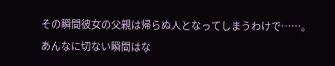その瞬間彼女の父親は帰らぬ人となってしまうわけで……。
あんなに切ない瞬間はな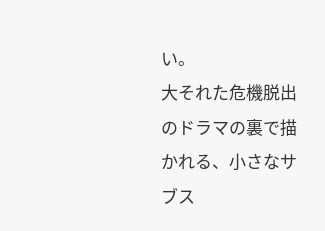い。
大それた危機脱出のドラマの裏で描かれる、小さなサブス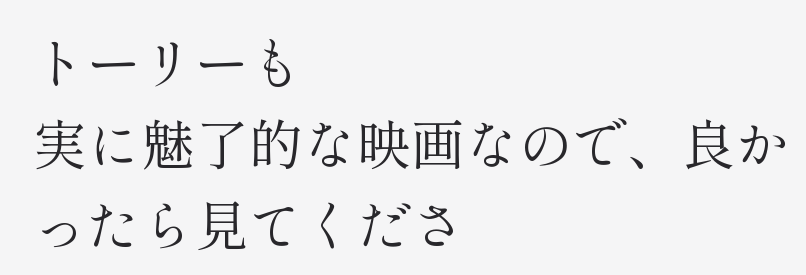トーリーも
実に魅了的な映画なので、良かったら見てくださ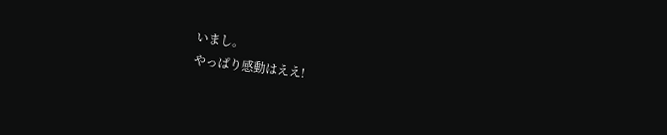いまし。
やっぱり感動はええ!